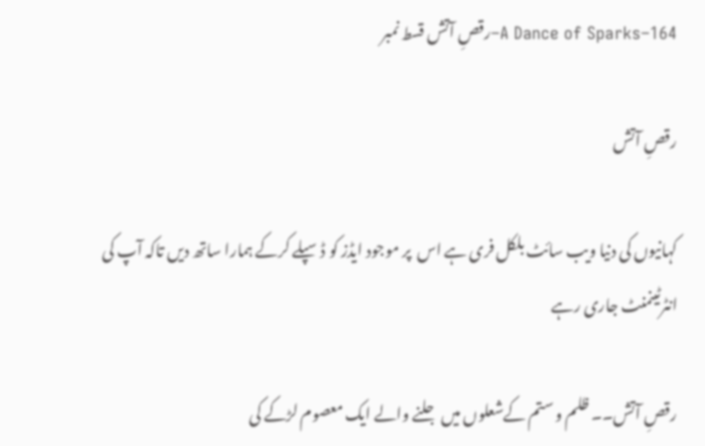A Dance of Sparks–164–رقصِ آتش قسط نمبر

رقصِ آتش

کہانیوں کی دنیا ویب سائٹ بلکل فری ہے اس  پر موجود ایڈز کو ڈسپلے کرکے ہمارا ساتھ دیں تاکہ آپ کی انٹرٹینمنٹ جاری رہے

رقصِ آتش۔۔ ظلم و ستم کےشعلوں میں جلنے والے ایک معصوم لڑکے کی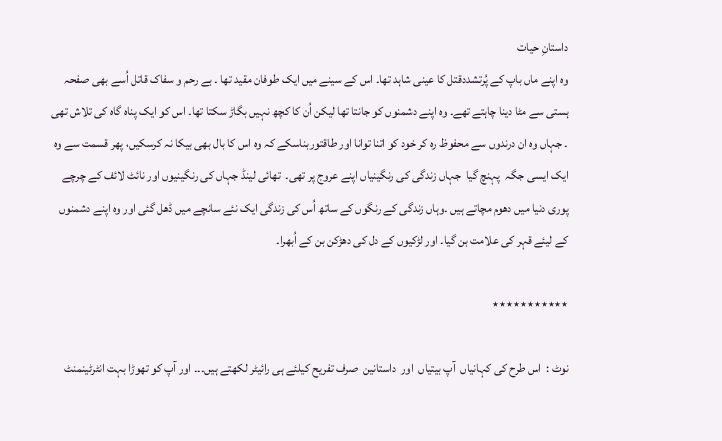داستانِ حیات
وہ اپنے ماں باپ کے پُرتشددقتل کا عینی شاہد تھا۔ اس کے سینے میں ایک طوفان مقید تھا ۔ بے رحم و سفاک قاتل اُسے بھی صفحہ ہستی سے مٹا دینا چاہتے تھے۔ وہ اپنے دشمنوں کو جانتا تھا لیکن اُن کا کچھ نہیں بگاڑ سکتا تھا۔ اس کو ایک پناہ گاہ کی تلاش تھی ۔ جہاں وہ ان درندوں سے محفوظ رہ کر خود کو اتنا توانا اور طاقتوربناسکے کہ وہ اس کا بال بھی بیکا نہ کرسکیں، پھر قسمت سے وہ ایک ایسی جگہ  پہنچ گیا  جہاں زندگی کی رنگینیاں اپنے عروج پر تھی۔  تھائی لینڈ جہاں کی رنگینیوں اور نائٹ لائف کے چرچے پوری دنیا میں دھوم مچاتے ہیں ۔وہاں زندگی کے رنگوں کے ساتھ اُس کی زندگی ایک نئے سانچے میں ڈھل گئی اور وہ اپنے دشمنوں کے لیئے قہر کی علامت بن گیا۔ اور لڑکیوں کے دل کی دھڑکن بن کے اُبھرا۔

٭٭٭٭٭٭٭٭٭٭٭

نوٹ :  اس طرح کی کہانیاں  آپ بیتیاں  اور  داستانین  صرف تفریح کیلئے ہی رائیٹر لکھتے ہیں۔۔۔ اور آپ کو تھوڑا بہت انٹرٹینمنٹ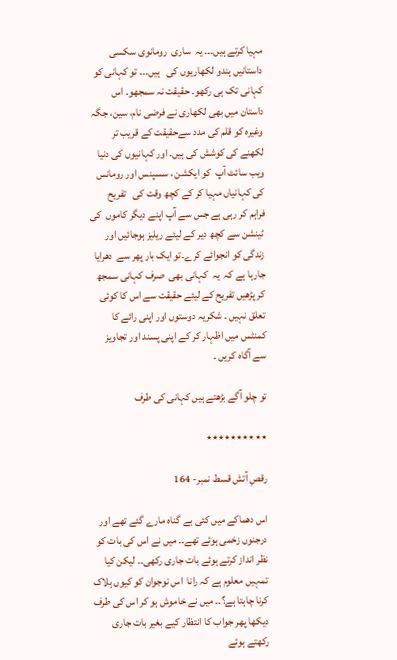مہیا کرتے ہیں۔۔۔ یہ  ساری  رومانوی سکسی داستانیں ہندو لکھاریوں کی   ہیں۔۔۔ تو کہانی کو کہانی تک ہی رکھو۔ حقیقت نہ سمجھو۔ اس داستان میں بھی لکھاری نے فرضی نام، سین، جگہ وغیرہ کو قلم کی مدد سےحقیقت کے قریب تر لکھنے کی کوشش کی ہیں۔ اور کہانیوں کی دنیا ویب سائٹ آپ  کو ایکشن ، سسپنس اور رومانس  کی کہانیاں مہیا کر کے کچھ وقت کی   تفریح  فراہم کر رہی ہے جس سے آپ اپنے دیگر کاموں  کی ٹینشن سے کچھ دیر کے لیئے ریلیز ہوجائیں اور زندگی کو انجوائے کرے۔تو ایک بار پھر سے  دھرایا جارہا ہے کہ  یہ  کہانی بھی  صرف کہانی سمجھ کر پڑھیں تفریح کے لیئے حقیقت سے اس کا کوئی تعلق نہیں ۔ شکریہ دوستوں اور اپنی رائے کا کمنٹس میں اظہار کر کے اپنی پسند اور تجاویز سے آگاہ کریں ۔

تو چلو آگے بڑھتے ہیں کہانی کی طرف

٭٭٭٭٭٭٭٭٭٭

رقصِ آتش قسط نمبر- 164

اس دھماکے میں کئی بے گناہ مارے گئے تھے اور درجنوں زخمی ہوئے تھے۔۔ میں نے اس کی بات کو نظر انداز کرتے ہوئے بات جاری رکھی۔۔ لیکن کیا تمہیں معلوم ہے کہ رانا  اس نوجوان کو کیوں ہلاک کرنا چاہتا ہے؟۔۔ میں نے خاموش ہو کر اس کی طرف دیکھا پھر جواب کا انتظار کیے بغیر بات جاری رکھتے ہوئے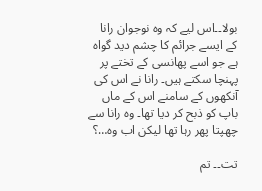بولا۔۔اس لیے کہ وہ نوجوان رانا  کے ایسے جرائم کا چشم دید گواہ ہے جو اسے پھانسی کے تختے پر پہنچا سکتے ہیں۔ رانا نے اس کی آنکھوں کے سامنے اس کے ماں باپ کو ذبح کر دیا تھا۔ وہ رانا سے چھپتا پھر رہا تھا لیکن اب وہ…؟

تت۔۔ تم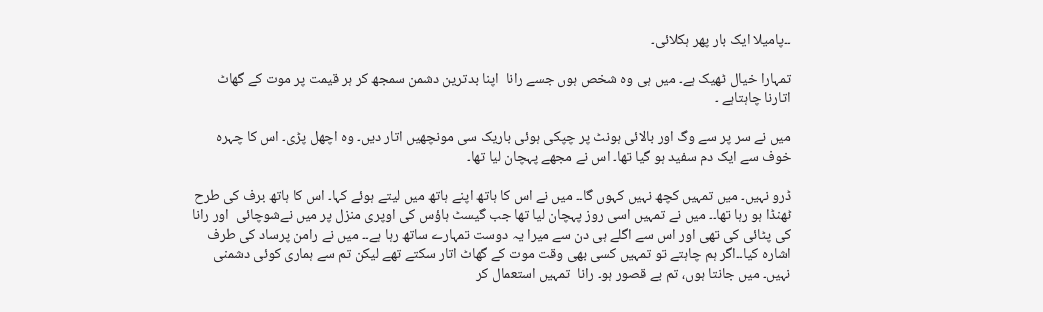۔۔پامیلا ایک بار پھر ہکلائی۔

تمہارا خیال ٹھیک ہے۔ میں ہی وہ شخص ہوں جسے رانا  اپنا بدترین دشمن سمجھ کر ہر قیمت پر موت کے گھاٹ اتارنا چاہتاہے ۔

میں نے سر پر سے وگ اور بالائی ہونٹ پر چپکی ہوئی باریک سی مونچھیں اتار دیں۔ وہ اچھل پڑی۔ اس کا چہرہ خوف سے ایک دم سفید ہو گیا تھا۔ اس نے مجھے پہچان لیا تھا۔

ڈرو نہیں۔ میں تمہیں کچھ نہیں کہوں گا۔۔ میں نے اس کا ہاتھ اپنے ہاتھ میں لیتے ہوئے کہا۔ اس کا ہاتھ برف کی طرح ٹھنڈا ہو رہا تھا۔۔ میں نے تمہیں اسی روز پہچان لیا تھا جب گیسٹ ہاؤس کی اوپری منزل پر میں نےشوچائی  اور رانا کی پٹائی کی تھی اور اس سے اگلے ہی دن سے میرا یہ دوست تمہارے ساتھ رہا ہے۔۔ میں نے رامن پرساد کی طرف اشارہ کیا۔۔اگر ہم چاہتے تو تمہیں کسی بھی وقت موت کے گھاٹ اتار سکتے تھے لیکن تم سے ہماری کوئی دشمنی نہیں۔ میں جانتا ہوں، تم بے قصور ہو۔ رانا  تمہیں استعمال کر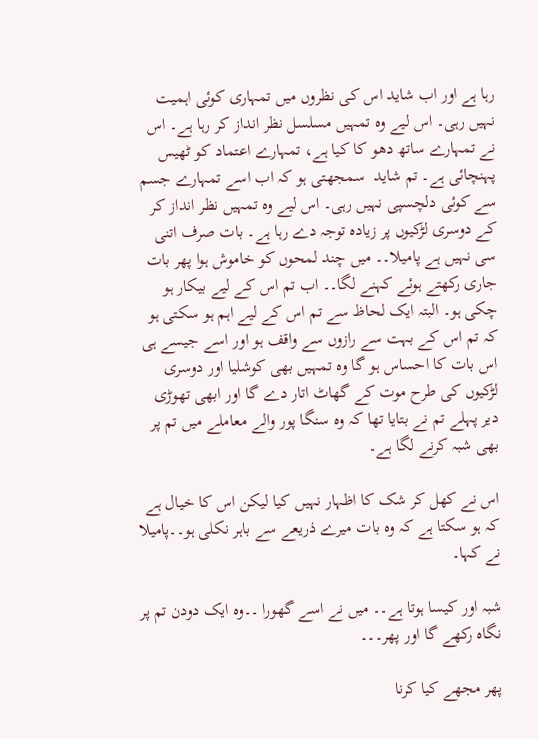رہا ہے اور اب شاید اس کی نظروں میں تمہاری کوئی اہمیت نہیں رہی۔ اس لیے وہ تمہیں مسلسل نظر انداز کر رہا ہے۔ اس نے تمہارے ساتھ دھو کا کیا ہے، تمہارے اعتماد کو ٹھیس پہنچائی ہے۔ تم شاید  سمجھتی ہو کہ اب اسے تمہارے جسم سے کوئی دلچسپی نہیں رہی۔ اس لیے وہ تمہیں نظر انداز کر کے دوسری لڑکیوں پر زیادہ توجہ دے رہا ہے۔ بات صرف اتنی سی نہیں ہے پامیلا۔۔ میں چند لمحوں کو خاموش ہوا پھر بات جاری رکھتے ہوئے کہنے لگا۔۔ اب تم اس کے لیے بیکار ہو چکی ہو۔ البتہ ایک لحاظ سے تم اس کے لیے اہم ہو سکتی ہو کہ تم اس کے بہت سے رازوں سے واقف ہو اور اسے جیسے ہی اس بات کا احساس ہو گا وہ تمہیں بھی کوشلیا اور دوسری لڑکیوں کی طرح موت کے گھاٹ اتار دے گا اور ابھی تھوڑی دیر پہلے تم نے بتایا تھا کہ وہ سنگا پور والے معاملے میں تم پر بھی شبہ کرنے لگا ہے۔

اس نے کھل کر شک کا اظہار نہیں کیا لیکن اس کا خیال ہے کہ ہو سکتا ہے کہ وہ بات میرے ذریعے سے باہر نکلی ہو۔۔پامیلا نے کہا۔

شبہ اور کیسا ہوتا ہے۔۔ میں نے اسے گھورا ۔۔وہ ایک دودن تم پر نگاہ رکھے گا اور پھر۔۔۔

پھر مجھے کیا کرنا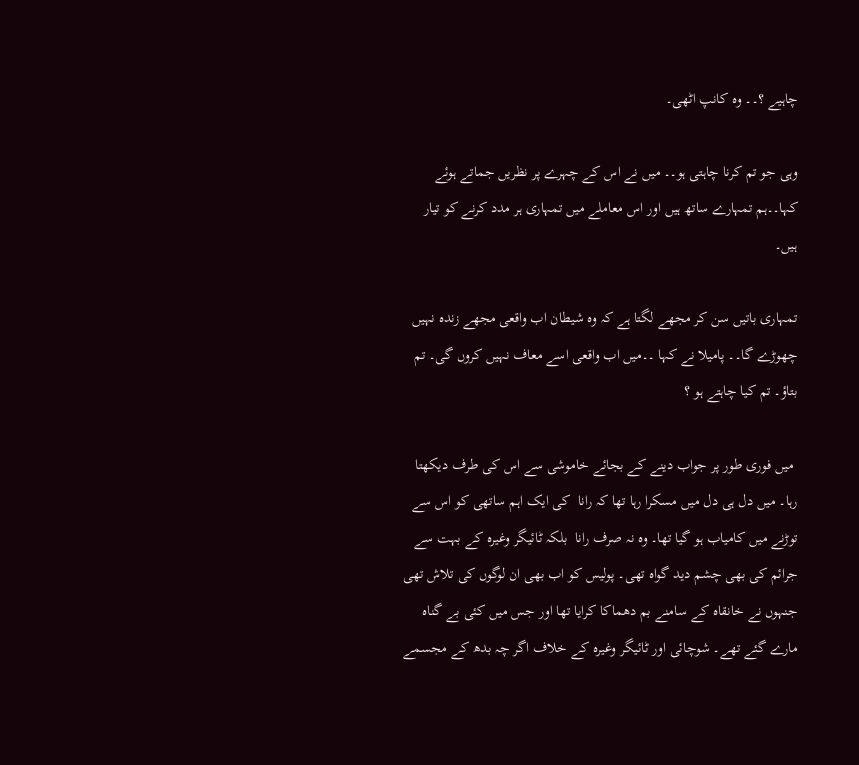چاہیے ؟۔۔ وہ کانپ اٹھی۔

وہی جو تم کرنا چاہتی ہو۔۔ میں نے اس کے چہرے پر نظریں جماتے ہوئے کہا۔۔ہم تمہارے ساتھ ہیں اور اس معاملے میں تمہاری ہر مدد کرنے کو تیار ہیں۔

تمہاری باتیں سن کر مجھے لگتا ہے کہ وہ شیطان اب واقعی مجھے زندہ نہیں چھوڑے گا۔۔ پامیلا نے کہا ۔۔میں اب واقعی اسے معاف نہیں کروں گی۔ تم بتاؤ۔ تم کیا چاہتے ہو ؟

 میں فوری طور پر جواب دینے کے بجائے خاموشی سے اس کی طرف دیکھتا رہا۔ میں دل ہی دل میں مسکرا رہا تھا کہ رانا  کی ایک اہم ساتھی کو اس سے توڑنے میں کامیاب ہو گیا تھا۔ وہ نہ صرف رانا  بلکہ ٹائیگر وغیرہ کے بہت سے جرائم کی بھی چشم دید گواہ تھی۔ پولیس کو اب بھی ان لوگوں کی تلاش تھی جنہوں نے خانقاہ کے سامنے بم دھماکا کرایا تھا اور جس میں کئی بے گناہ مارے گئے تھے۔ شوچائی اور ٹائیگر وغیرہ کے خلاف اگر چہ بدھ کے مجسمے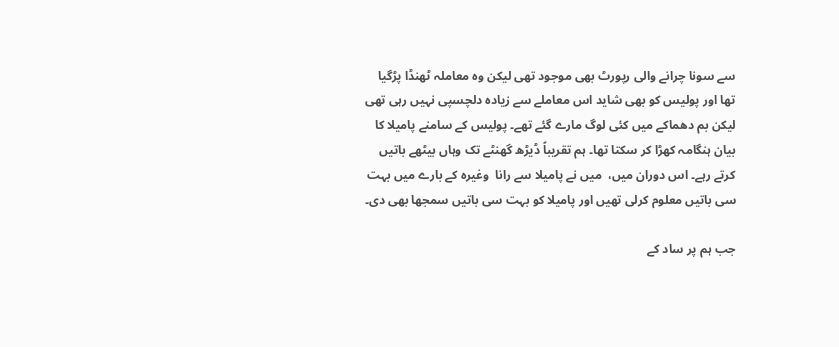سے سونا چرانے والی رپورٹ بھی موجود تھی لیکن وہ معاملہ ٹھنڈا پڑگیا تھا اور پولیس کو بھی شاید اس معاملے سے زیادہ دلچسپی نہیں رہی تھی لیکن بم دھماکے میں کئی لوگ مارے گئے تھے۔ پولیس کے سامنے پامیلا کا بیان ہنگامہ کھڑا کر سکتا تھا۔ ہم تقریباً ڈیڑھ گھنٹے تک وہاں بیٹھے باتیں کرتے رہے۔ اس دوران میں،  میں نے پامیلا سے رانا  وغیرہ کے بارے میں بہت سی باتیں معلوم کرلی تھیں اور پامیلا کو بہت سی باتیں سمجھا بھی دی۔

جب ہم پر ساد کے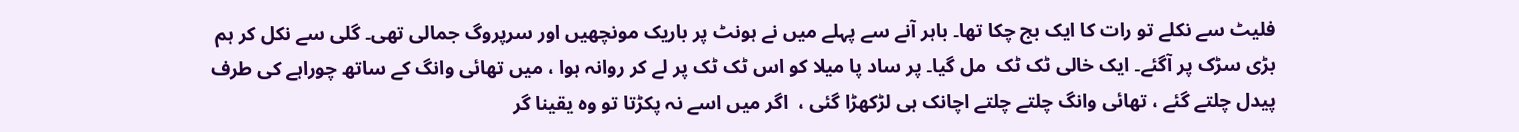فلیٹ سے نکلے تو رات کا ایک بج چکا تھا۔ باہر آنے سے پہلے میں نے ہونٹ پر باریک مونچھیں اور سرپروگ جمالی تھی۔ گلی سے نکل کر ہم بڑی سڑک پر آگئے۔ ایک خالی ٹک ٹک  مل گیا۔ پر ساد پا میلا کو اس ٹک ٹک پر لے کر روانہ ہوا ، میں تھائی وانگ کے ساتھ چوراہے کی طرف پیدل چلتے گئے ، تھائی وانگ چلتے چلتے اچانک ہی لڑکھڑا گئی ،  اگر میں اسے نہ پکڑتا تو وہ یقینا گر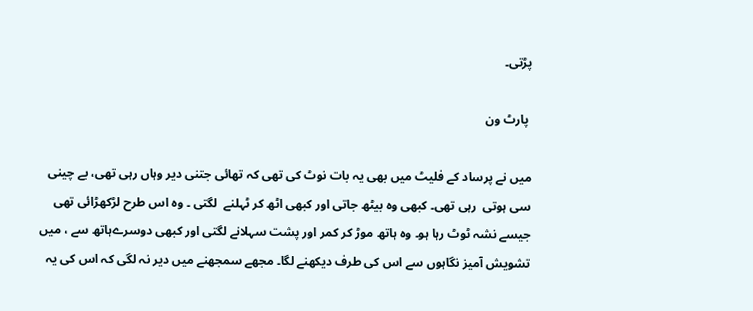پڑتی۔

 پارٹ ون

میں نے پرساد کے فلیٹ میں بھی یہ بات نوٹ کی تھی کہ تھائی جتنی دیر وہاں رہی تھی، بے چینی سی ہوتی  رہی تھی۔ کبھی وہ بیٹھ جاتی اور کبھی اٹھ کر ٹہلنے  لگتی ۔ وہ اس طرح لڑکھڑائی تھی جیسے نشہ ٹوٹ رہا ہو۔ وہ ہاتھ موڑ کر کمر اور پشت سہلانے لگتی اور کبھی دوسرےہاتھ سے ، میں  تشویش آمیز نگاہوں سے اس کی طرف دیکھنے لگا۔ مجھے سمجھنے میں دیر نہ لگی کہ اس کی یہ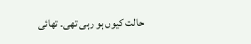حالت کیوں ہو رہی تھی۔ تھائی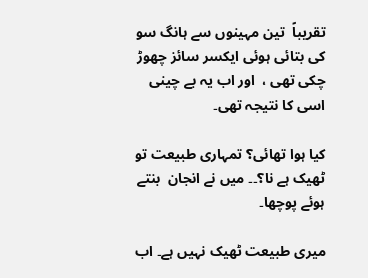تقریباً  تین مہینوں سے ہانگ سو کی بتائی ہوئی ایکسر سائز چھوڑ چکی تھی ،  اور اب یہ بے چینی اسی کا نتیجہ تھی۔

کیا ہوا تھائی؟ تمہاری طبیعت تو ٹھیک ہے نا؟۔۔ میں نے انجان  بنتے ہوئے پوچھا۔

میری طبیعت ٹھیک نہیں ہے۔ اب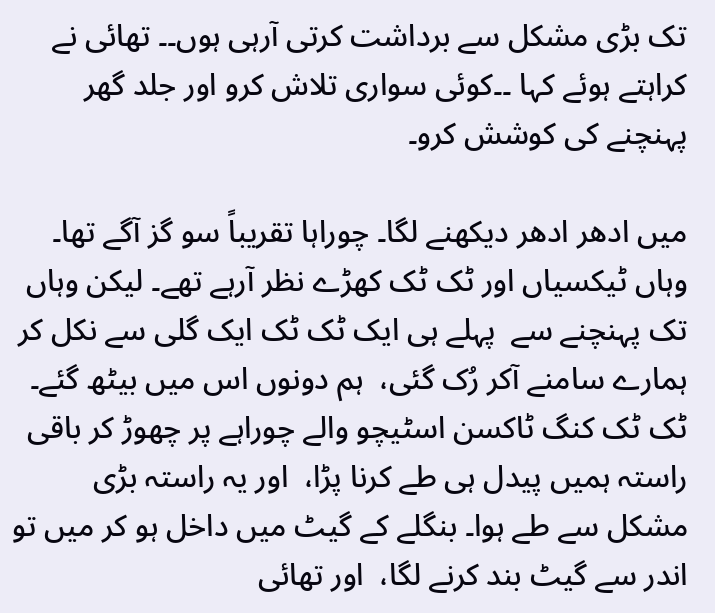تک بڑی مشکل سے برداشت کرتی آرہی ہوں۔۔ تھائی نے کراہتے ہوئے کہا ۔۔کوئی سواری تلاش کرو اور جلد گھر پہنچنے کی کوشش کرو۔

میں ادھر ادھر دیکھنے لگا۔ چوراہا تقریباً سو گز آگے تھا۔ وہاں ٹیکسیاں اور ٹک ٹک کھڑے نظر آرہے تھے۔ لیکن وہاں تک پہنچنے سے  پہلے ہی ایک ٹک ٹک ایک گلی سے نکل کر ہمارے سامنے آکر رُک گئی،  ہم دونوں اس میں بیٹھ گئے۔ ٹک ٹک کنگ ٹاکسن اسٹیچو والے چوراہے پر چھوڑ کر باقی راستہ ہمیں پیدل ہی طے کرنا پڑا،  اور یہ راستہ بڑی مشکل سے طے ہوا۔ بنگلے کے گیٹ میں داخل ہو کر میں تو اندر سے گیٹ بند کرنے لگا،  اور تھائی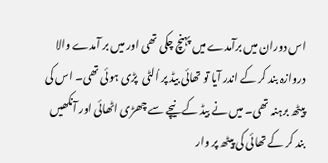اس دوران میں برآمدے میں پہنچ چکی تھی اور میں بر آمدے والا دروازہ بند کر کے اندر آیا تو تھائی بیڈ پر اُلٹی  پڑی ہوئی تھی۔ اس کی پیٹھ برہنہ تھی۔ میں نے بیڈ کے نیچے سے چھڑی اٹھائی اور آنکھیں بند کر کے تھائی کی پیٹھ پر وار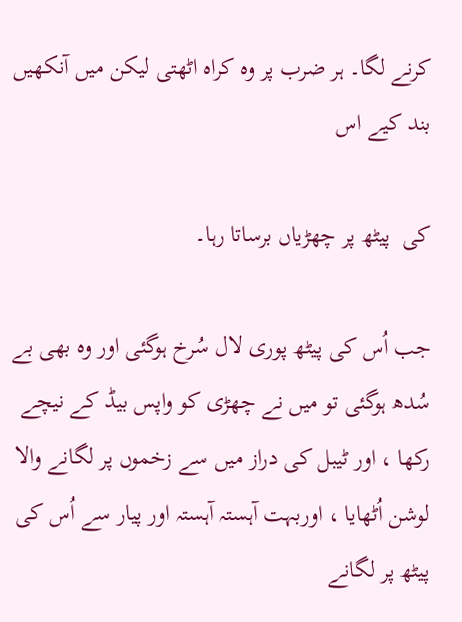کرنے لگا۔ ہر ضرب پر وہ کراہ اٹھتی لیکن میں آنکھیں بند کیے اس

کی  پیٹھ پر چھڑیاں برساتا رہا۔

جب اُس کی پیٹھ پوری لال سُرخ ہوگئی اور وہ بھی بے سُدھ ہوگئی تو میں نے چھڑی کو واپس بیڈ کے نیچے رکھا ، اور ٹیبل کی دراز میں سے زخموں پر لگانے والا لوشن اُٹھایا ، اوربہت آہستہ آہستہ اور پیار سے اُس کی پیٹھ پر لگانے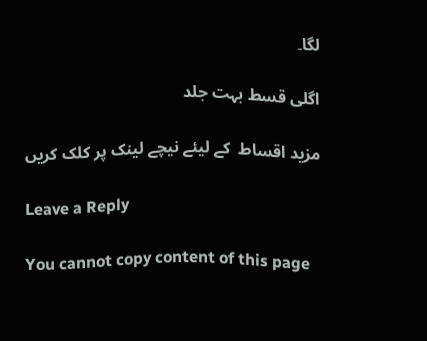لگا۔

اگلی قسط بہت جلد

مزید اقساط  کے لیئے نیچے لینک پر کلک کریں

Leave a Reply

You cannot copy content of this page